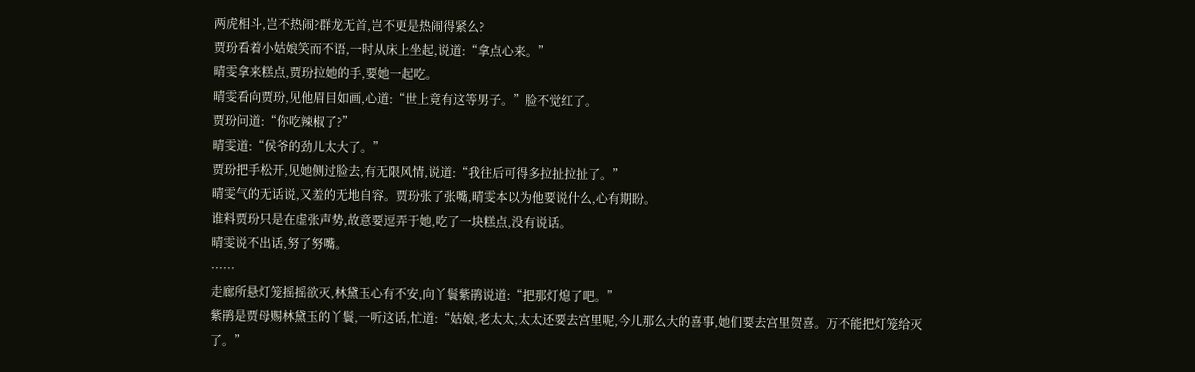两虎相斗,岂不热闹?群龙无首,岂不更是热闹得紧么?
贾玢看着小姑娘笑而不语,一时从床上坐起,说道:“拿点心来。”
晴雯拿来糕点,贾玢拉她的手,要她一起吃。
晴雯看向贾玢,见他眉目如画,心道:“世上竟有这等男子。”脸不觉红了。
贾玢问道:“你吃辣椒了?”
晴雯道:“侯爷的劲儿太大了。”
贾玢把手松开,见她侧过脸去,有无限风情,说道:“我往后可得多拉扯拉扯了。”
晴雯气的无话说,又羞的无地自容。贾玢张了张嘴,晴雯本以为他要说什么,心有期盼。
谁料贾玢只是在虚张声势,故意要逗弄于她,吃了一块糕点,没有说话。
晴雯说不出话,努了努嘴。
······
走廊所悬灯笼摇摇欲灭,林黛玉心有不安,向丫鬟紫鹃说道:“把那灯熄了吧。”
紫鹃是贾母赐林黛玉的丫鬟,一听这话,忙道:“姑娘,老太太,太太还要去宫里呢,今儿那么大的喜事,她们要去宫里贺喜。万不能把灯笼给灭了。”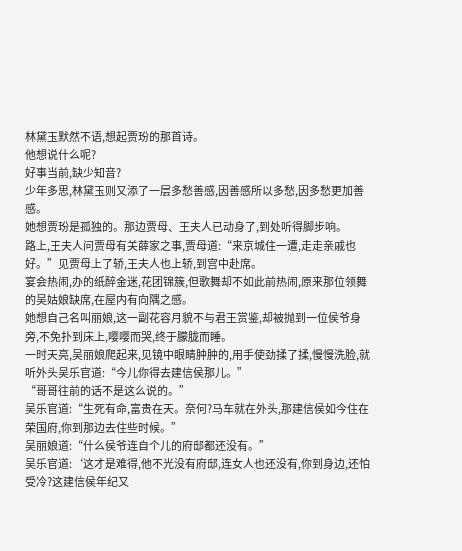林黛玉默然不语,想起贾玢的那首诗。
他想说什么呢?
好事当前,缺少知音?
少年多思,林黛玉则又添了一层多愁善感,因善感所以多愁,因多愁更加善感。
她想贾玢是孤独的。那边贾母、王夫人已动身了,到处听得脚步响。
路上,王夫人问贾母有关薛家之事,贾母道:“来京城住一遭,走走亲戚也好。”见贾母上了轿,王夫人也上轿,到宫中赴席。
宴会热闹,办的纸醉金迷,花团锦簇,但歌舞却不如此前热闹,原来那位领舞的吴姑娘缺席,在屋内有向隅之感。
她想自己名叫丽娘,这一副花容月貌不与君王赏鉴,却被抛到一位侯爷身旁,不免扑到床上,嘤嘤而哭,终于朦胧而睡。
一时天亮,吴丽娘爬起来,见镜中眼睛肿肿的,用手使劲揉了揉,慢慢洗脸,就听外头吴乐官道:“今儿你得去建信侯那儿。”
“哥哥往前的话不是这么说的。”
吴乐官道:“生死有命,富贵在天。奈何?马车就在外头,那建信侯如今住在荣国府,你到那边去住些时候。”
吴丽娘道:“什么侯爷连自个儿的府邸都还没有。”
吴乐官道:‘这才是难得,他不光没有府邸,连女人也还没有,你到身边,还怕受冷?这建信侯年纪又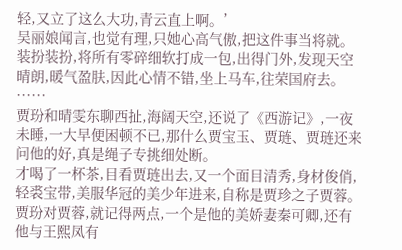轻,又立了这么大功,青云直上啊。’
吴丽娘闻言,也觉有理,只她心高气傲,把这件事当将就。装扮装扮,将所有零碎细软打成一包,出得门外,发现天空晴朗,暖气盈肤,因此心情不错,坐上马车,往荣国府去。
······
贾玢和晴雯东聊西扯,海阔天空,还说了《西游记》,一夜未睡,一大早便困顿不已,那什么贾宝玉、贾琏、贾琏还来问他的好,真是绳子专挑细处断。
才喝了一杯茶,目看贾琏出去,又一个面目清秀,身材俊俏,轻裘宝带,美服华冠的美少年进来,自称是贾珍之子贾蓉。
贾玢对贾蓉,就记得两点,一个是他的美娇妻秦可卿,还有他与王熙凤有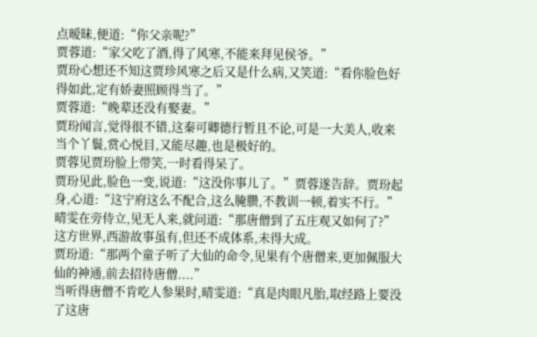点暧昧,便道:“你父亲呢?”
贾蓉道:“家父吃了酒,得了风寒,不能来拜见侯爷。”
贾玢心想还不知这贾珍风寒之后又是什么病,又笑道:“看你脸色好得如此,定有娇妻照顾得当了。”
贾蓉道:“晚辈还没有娶妻。”
贾玢闻言,觉得很不错,这秦可卿德行暂且不论,可是一大美人,收来当个丫鬟,赏心悦目,又能尽趣,也是极好的。
贾蓉见贾玢脸上带笑,一时看得呆了。
贾玢见此,脸色一变,说道:“这没你事儿了。”贾蓉遂告辞。贾玢起身,心道:“这宁府这么不配合,这么腌臜,不教训一顿,着实不行。”
晴雯在旁侍立,见无人来,就问道:“那唐僧到了五庄观又如何了?”
这方世界,西游故事虽有,但还不成体系,未得大成。
贾玢道:“那两个童子听了大仙的命令,见果有个唐僧来,更加佩服大仙的神通,前去招待唐僧....”
当听得唐僧不肯吃人参果时,晴雯道:“真是肉眼凡胎,取经路上要没了这唐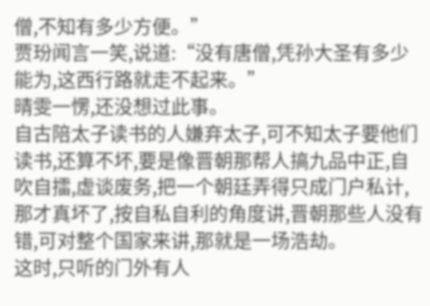僧,不知有多少方便。”
贾玢闻言一笑,说道:“没有唐僧,凭孙大圣有多少能为,这西行路就走不起来。”
晴雯一愣,还没想过此事。
自古陪太子读书的人嫌弃太子,可不知太子要他们读书,还算不坏,要是像晋朝那帮人搞九品中正,自吹自擂,虚谈废务,把一个朝廷弄得只成门户私计,那才真坏了,按自私自利的角度讲,晋朝那些人没有错,可对整个国家来讲,那就是一场浩劫。
这时,只听的门外有人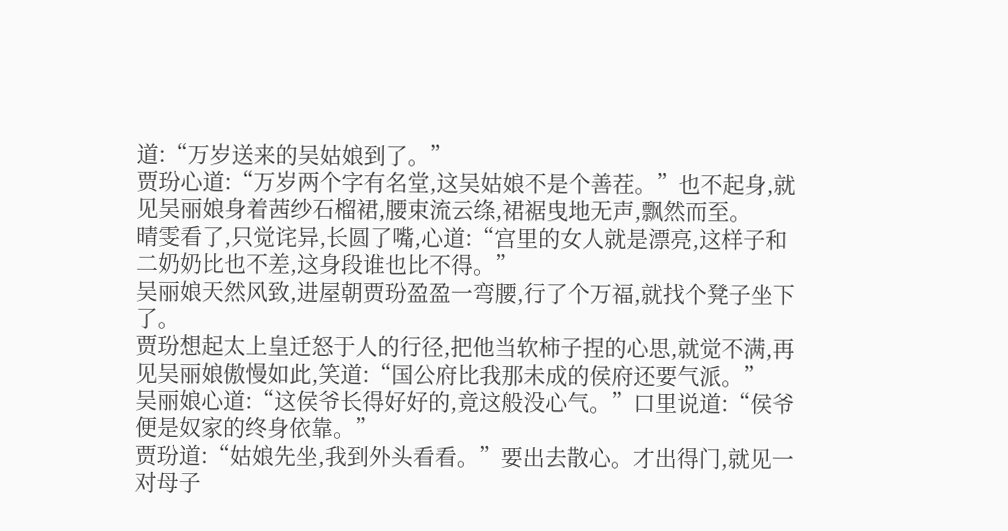道:“万岁送来的吴姑娘到了。”
贾玢心道:“万岁两个字有名堂,这吴姑娘不是个善茬。”也不起身,就见吴丽娘身着茜纱石榴裙,腰束流云绦,裙裾曳地无声,飘然而至。
晴雯看了,只觉诧异,长圆了嘴,心道:“宫里的女人就是漂亮,这样子和二奶奶比也不差,这身段谁也比不得。”
吴丽娘天然风致,进屋朝贾玢盈盈一弯腰,行了个万福,就找个凳子坐下了。
贾玢想起太上皇迁怒于人的行径,把他当软柿子捏的心思,就觉不满,再见吴丽娘傲慢如此,笑道:“国公府比我那未成的侯府还要气派。”
吴丽娘心道:“这侯爷长得好好的,竟这般没心气。”口里说道:“侯爷便是奴家的终身依靠。”
贾玢道:“姑娘先坐,我到外头看看。”要出去散心。才出得门,就见一对母子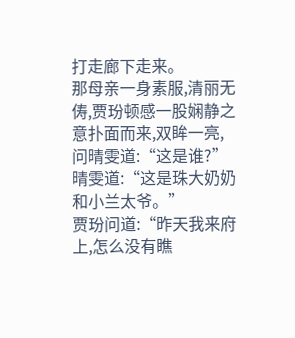打走廊下走来。
那母亲一身素服,清丽无俦,贾玢顿感一股娴静之意扑面而来,双眸一亮,问晴雯道:“这是谁?”
晴雯道:“这是珠大奶奶和小兰太爷。”
贾玢问道:“昨天我来府上,怎么没有瞧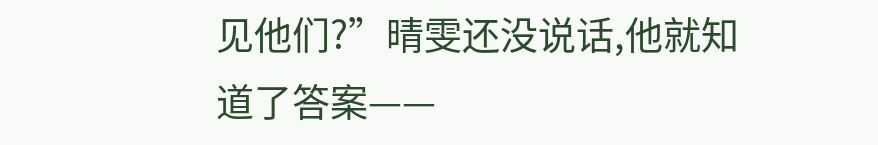见他们?”晴雯还没说话,他就知道了答案——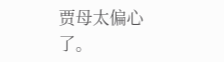贾母太偏心了。